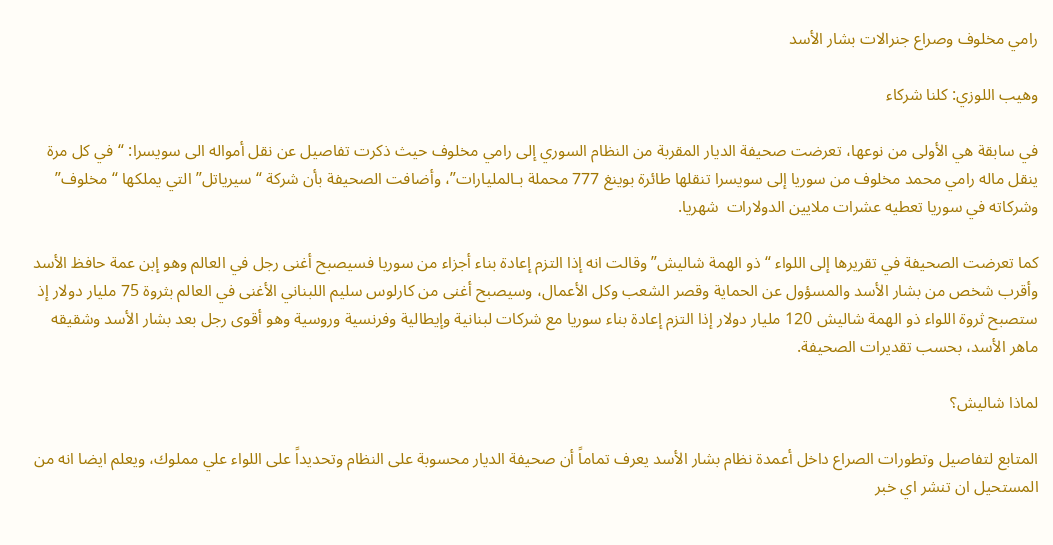رامي مخلوف وصراع جنرالات بشار الأسد

وهيب اللوزي: كلنا شركاء

في سابقة هي الأولى من نوعها، تعرضت صحيفة الديار المقربة من النظام السوري إلى رامي مخلوف حيث ذكرت تفاصيل عن نقل أمواله الى سويسرا: “في كل مرة ينقل ماله رامي محمد مخلوف من سوريا إلى سويسرا تنقلها طائرة بوينغ 777 محملة بـالمليارات”، وأضافت الصحيفة بأن شركة “سيرياتل” التي يملكها “مخلوف” وشركاته في سوريا تعطيه عشرات ملايين الدولارات  شهريا.

كما تعرضت الصحيفة في تقريرها إلى اللواء “ذو الهمة شاليش” وقالت انه إذا التزم إعادة بناء أجزاء من سوريا فسيصبح أغنى رجل في العالم وهو إبن عمة حافظ الأسد وأقرب شخص من بشار الأسد والمسؤول عن الحماية وقصر الشعب وكل الأعمال، وسيصبح أغنى من كارلوس سليم اللبناني الأغنى في العالم بثروة 75 مليار دولار إذ ستصبح ثروة اللواء ذو الهمة شاليش 120 مليار دولار إذا التزم إعادة بناء سوريا مع شركات لبنانية وإيطالية وفرنسية وروسية وهو أقوى رجل بعد بشار الأسد وشقيقه ماهر الأسد، بحسب تقديرات الصحيفة.

لماذا شاليش؟

المتابع لتفاصيل وتطورات الصراع داخل أعمدة نظام بشار الأسد يعرف تماماً أن صحيفة الديار محسوبة على النظام وتحديداً على اللواء علي مملوك، ويعلم ايضا انه من المستحيل ان تنشر اي خبر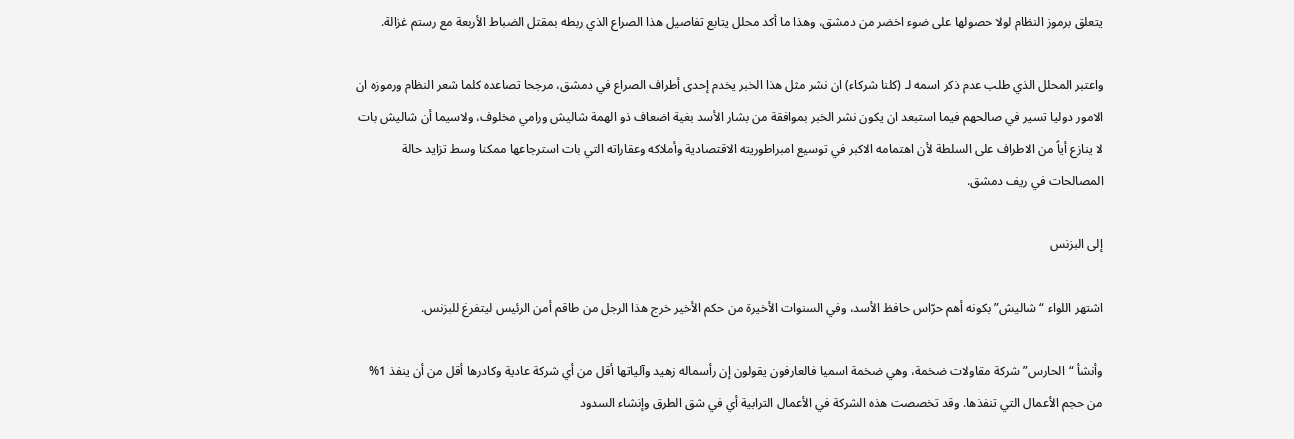يتعلق برموز النظام لولا حصولها على ضوء اخضر من دمشق، وهذا ما أكد محلل يتابع تفاصيل هذا الصراع الذي ربطه بمقتل الضباط الأربعة مع رستم غزالة.

واعتبر المحلل الذي طلب عدم ذكر اسمه لـ (كلنا شركاء) ان نشر مثل هذا الخبر يخدم إحدى أطراف الصراع في دمشق، مرجحا تصاعده كلما شعر النظام ورموزه ان الامور دوليا تسير في صالحهم فيما استبعد ان يكون نشر الخبر بموافقة من بشار الأسد بغية اضعاف ذو الهمة شاليش ورامي مخلوف، ولاسيما أن شاليش بات لا ينازع أياً من الاطراف على السلطة لأن اهتمامه الاكبر في توسيع امبراطوريته الاقتصادية وأملاكه وعقاراته التي بات استرجاعها ممكنا وسط تزايد حالة المصالحات في ريف دمشق.

إلى البزنس

اشتهر اللواء “شاليش” بكونه أهم حرّاس حافظ الأسد، وفي السنوات الأخيرة من حكم الأخير خرج هذا الرجل من طاقم أمن الرئيس ليتفرغ للبزنس.

وأنشأ “الحارس” شركة مقاولات ضخمة، وهي ضخمة اسميا فالعارفون يقولون إن رأسماله زهيد وآلياتها أقل من أي شركة عادية وكادرها أقل من أن ينفذ 1% من حجم الأعمال التي تنفذها. وقد تخصصت هذه الشركة في الأعمال الترابية أي في شق الطرق وإنشاء السدود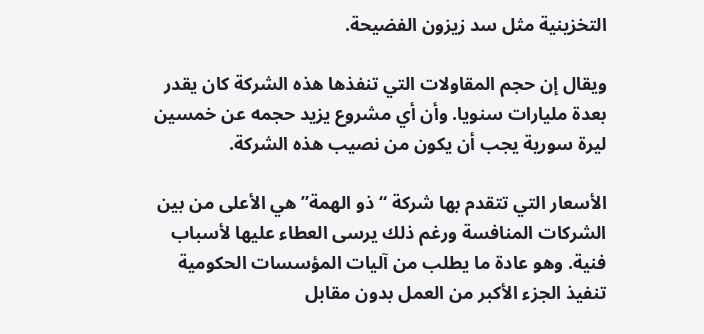التخزينية مثل سد زيزون الفضيحة.

ويقال إن حجم المقاولات التي تنفذها هذه الشركة كان يقدر بعدة مليارات سنويا. وأن أي مشروع يزيد حجمه عن خمسين ليرة سورية يجب أن يكون من نصيب هذه الشركة.

الأسعار التي تتقدم بها شركة “ذو الهمة” هي الأعلى من بين الشركات المنافسة ورغم ذلك يرسى العطاء عليها لأسباب فنية. وهو عادة ما يطلب من آليات المؤسسات الحكومية تنفيذ الجزء الأكبر من العمل بدون مقابل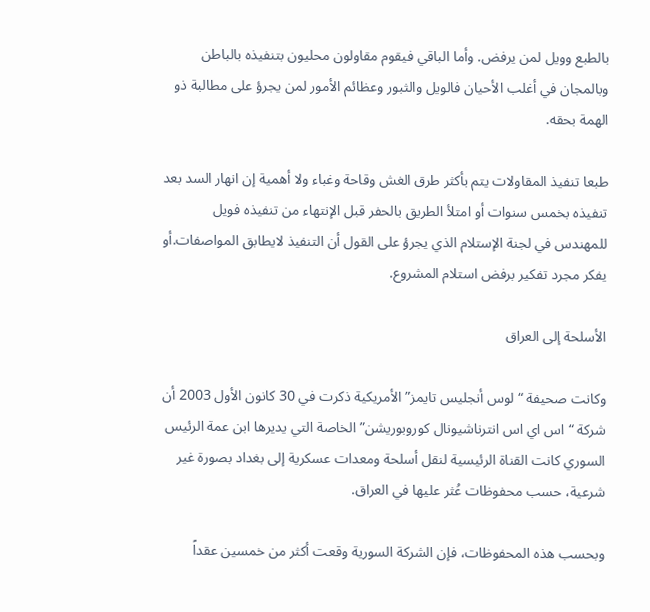بالطبع وويل لمن يرفض. وأما الباقي فيقوم مقاولون محليون بتنفيذه بالباطن وبالمجان في أغلب الأحيان فالويل والثبور وعظائم الأمور لمن يجرؤ على مطالبة ذو الهمة بحقه.

طبعا تنفيذ المقاولات يتم بأكثر طرق الغش وقاحة وغباء ولا أهمية إن انهار السد بعد تنفيذه بخمس سنوات أو امتلأ الطريق بالحفر قبل الإنتهاء من تنفيذه فويل للمهندس في لجنة الإستلام الذي يجرؤ على القول أن التنفيذ لايطابق المواصفات.أو يفكر مجرد تفكير برفض استلام المشروع.

الأسلحة إلى العراق

وكانت صحيفة “لوس أنجليس تايمز” الأمريكية ذكرت في 30 كانون الأول 2003 أن شركة “اس اي اس انترناشيونال كوروبوريشن” الخاصة التي يديرها ابن عمة الرئيس السوري كانت القناة الرئيسية لنقل أسلحة ومعدات عسكرية إلى بغداد بصورة غير شرعية، حسب محفوظات عُثر عليها في العراق.

وبحسب هذه المحفوظات، فإن الشركة السورية وقعت أكثر من خمسين عقداً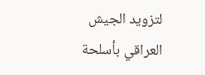لتزويد الجيش العراقي بأسلحة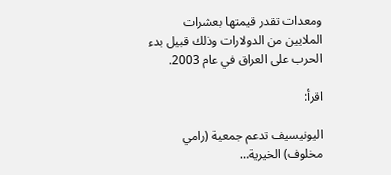ومعدات تقدر قيمتها بعشرات الملايين من الدولارات وذلك قبيل بدء الحرب على العراق في عام 2003.

اقرأ:

اليونيسيف تدعم جمعية (رامي مخلوف) الخيرية…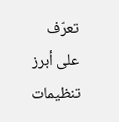تعرّف على أبرز تنظيمات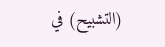(التشبيح) في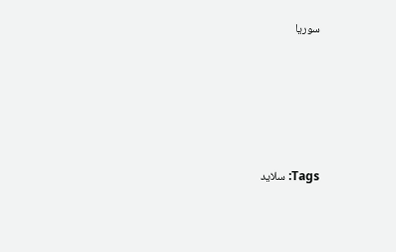سوريا





Tags: سلايد